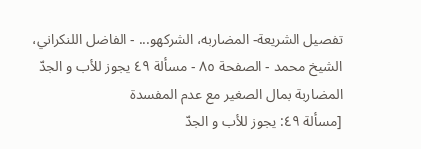تفصيل الشريعة- المضاربه، الشركهو... - الفاضل اللنكراني، الشيخ محمد - الصفحة ٨٥ - مسألة ٤٩ يجوز للأب و الجدّ المضاربة بمال الصغير مع عدم المفسدة
[مسألة ٤٩: يجوز للأب و الجدّ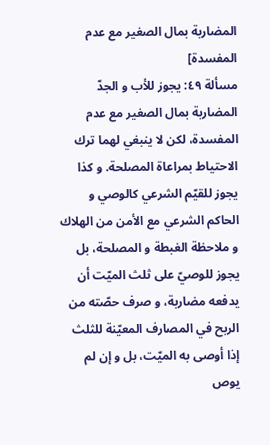المضاربة بمال الصغير مع عدم المفسدة]
مسألة ٤٩: يجوز للأب و الجدّ المضاربة بمال الصغير مع عدم المفسدة، لكن لا ينبغي لهما ترك الاحتياط بمراعاة المصلحة. و كذا يجوز للقيّم الشرعي كالوصي و الحاكم الشرعي مع الأمن من الهلاك و ملاحظة الغبطة و المصلحة، بل يجوز للوصيّ على ثلث الميّت أن يدفعه مضاربة، و صرف حصّته من الربح في المصارف المعيّنة للثلث إذا أوصى به الميّت، بل و إن لم يوص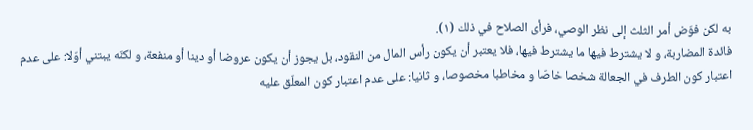به لكن فوّض أمر الثلث إلى نظر الوصي، فرأى الصلاح في ذلك (١).
فائدة المضاربة، و لا يشترط فيها ما يشترط فيها، فلا يعتبر أن يكون رأس المال من النقود، بل يجوز أن يكون عروضا أو دينا أو منفعة، و لكنّه يبتني أوّلا: على عدم اعتبار كون الطرف في الجعالة شخصا خاصّا و مخاطبا مخصوصا، و ثانيا: على عدم اعتبار كون المعلّق عليه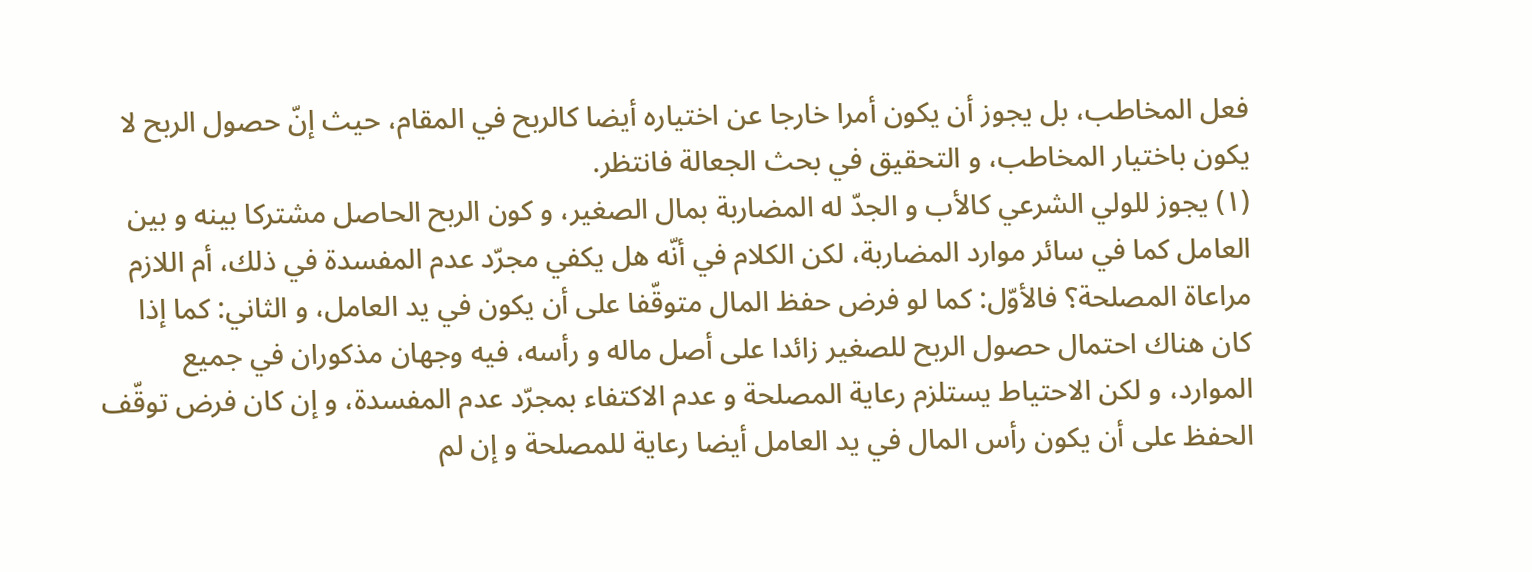فعل المخاطب، بل يجوز أن يكون أمرا خارجا عن اختياره أيضا كالربح في المقام، حيث إنّ حصول الربح لا يكون باختيار المخاطب، و التحقيق في بحث الجعالة فانتظر.
(١) يجوز للولي الشرعي كالأب و الجدّ له المضاربة بمال الصغير، و كون الربح الحاصل مشتركا بينه و بين العامل كما في سائر موارد المضاربة، لكن الكلام في أنّه هل يكفي مجرّد عدم المفسدة في ذلك، أم اللازم مراعاة المصلحة؟ فالأوّل: كما لو فرض حفظ المال متوقّفا على أن يكون في يد العامل، و الثاني: كما إذا كان هناك احتمال حصول الربح للصغير زائدا على أصل ماله و رأسه، فيه وجهان مذكوران في جميع الموارد، و لكن الاحتياط يستلزم رعاية المصلحة و عدم الاكتفاء بمجرّد عدم المفسدة، و إن كان فرض توقّف الحفظ على أن يكون رأس المال في يد العامل أيضا رعاية للمصلحة و إن لم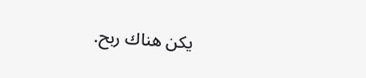يكن هناك ربح.